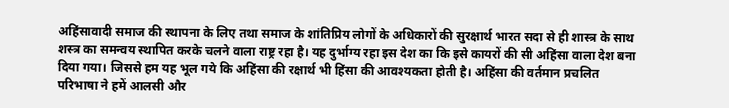अहिंसावादी समाज की स्थापना के लिए तथा समाज के शांतिप्रिय लोगों के अधिकारों की सुरक्षार्थ भारत सदा से ही शास्त्र के साथ शस्त्र का समन्वय स्थापित करके चलने वाला राष्ट्र रहा है। यह दुर्भाग्य रहा इस देश का कि इसे कायरों की सी अहिंसा वाला देश बना दिया गया। जिससे हम यह भूल गये कि अहिंसा की रक्षार्थ भी हिंसा की आवश्यकता होती है। अहिंसा की वर्तमान प्रचलित परिभाषा ने हमें आलसी और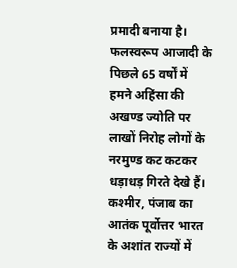प्रमादी बनाया है। फलस्वरूप आजादी के पिछले 65 वर्षों में हमने अहिंसा की अखण्ड ज्योति पर लाखों निरोह लोगों के नरमुण्ड कट कटकर धड़ाधड़ गिरते देखे हैं। कश्मीर, पंजाब का आतंक पूर्वोत्तर भारत के अशांत राज्यों में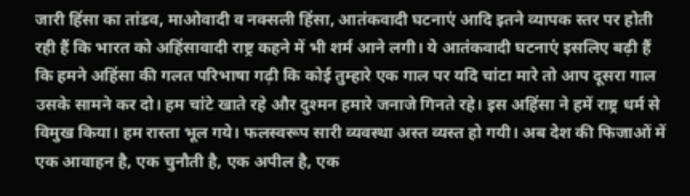जारी हिंसा का तांडव, माओवादी व नक्सली हिंसा, आतंकवादी घटनाएं आदि इतने व्यापक स्तर पर होती रही हैं कि भारत को अहिंसावादी राष्ट्र कहने में भी शर्म आने लगी। ये आतंकवादी घटनाएं इसलिए बढ़ी हैं कि हमने अहिंसा की गलत परिभाषा गढ़ी कि कोई तुम्हारे एक गाल पर यदि चांटा मारे तो आप दूसरा गाल उसके सामने कर दो। हम चांटे खाते रहे और दुश्मन हमारे जनाजे गिनते रहे। इस अहिंसा ने हमें राष्ट्र धर्म से विमुख किया। हम रास्ता भूल गये। फलस्वरूप सारी व्यवस्था अस्त व्यस्त हो गयी। अब देश की फिजाओं में एक आवाहन है, एक चुनौती है, एक अपील है, एक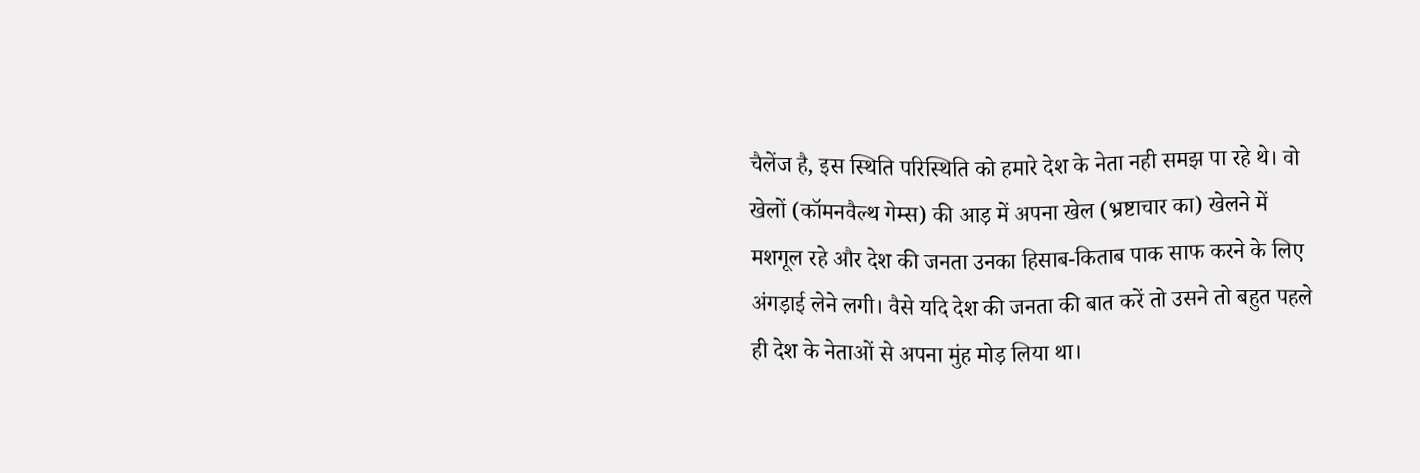चैलेंज है, इस स्थिति परिस्थिति को हमारे देश के नेता नही समझ पा रहे थे। वो खेलों (कॉमनवैल्थ गेम्स) की आड़ में अपना खेल (भ्रष्टाचार का) खेलने में मशगूल रहे और देश की जनता उनका हिसाब-किताब पाक साफ करने के लिए अंगड़ाई लेने लगी। वैसे यदि देश की जनता की बात करें तो उसने तो बहुत पहले ही देश के नेताओं से अपना मुंह मोड़ लिया था।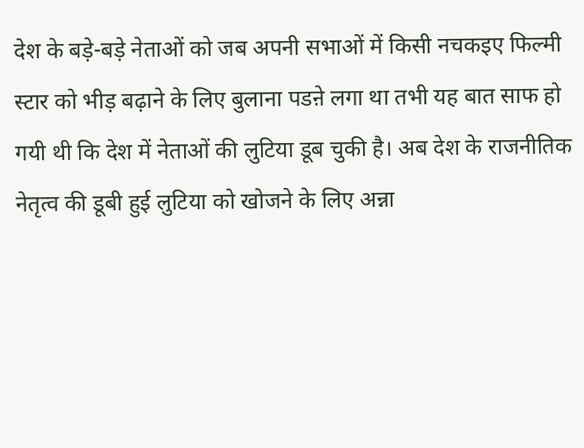देश के बड़े-बड़े नेताओं को जब अपनी सभाओं में किसी नचकइए फिल्मी स्टार को भीड़ बढ़ाने के लिए बुलाना पडऩे लगा था तभी यह बात साफ हो गयी थी कि देश में नेताओं की लुटिया डूब चुकी है। अब देश के राजनीतिक नेतृत्व की डूबी हुई लुटिया को खोजने के लिए अन्ना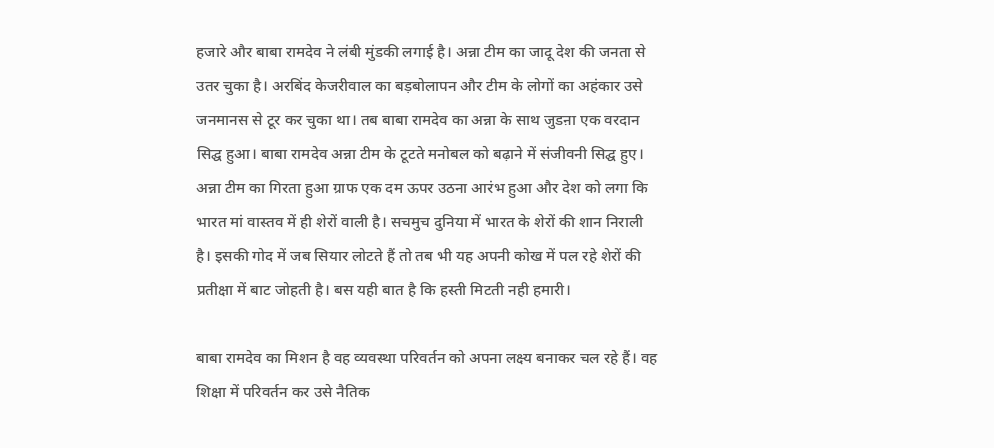हजारे और बाबा रामदेव ने लंबी मुंडकी लगाई है। अन्ना टीम का जादू देश की जनता से उतर चुका है। अरबिंद केजरीवाल का बड़बोलापन और टीम के लोगों का अहंकार उसे जनमानस से टूर कर चुका था। तब बाबा रामदेव का अन्ना के साथ जुडऩा एक वरदान सिद्घ हुआ। बाबा रामदेव अन्ना टीम के टूटते मनोबल को बढ़ाने में संजीवनी सिद्घ हुए। अन्ना टीम का गिरता हुआ ग्राफ एक दम ऊपर उठना आरंभ हुआ और देश को लगा कि भारत मां वास्तव में ही शेरों वाली है। सचमुच दुनिया में भारत के शेरों की शान निराली है। इसकी गोद में जब सियार लोटते हैं तो तब भी यह अपनी कोख में पल रहे शेरों की प्रतीक्षा में बाट जोहती है। बस यही बात है कि हस्ती मिटती नही हमारी।

बाबा रामदेव का मिशन है वह व्यवस्था परिवर्तन को अपना लक्ष्य बनाकर चल रहे हैं। वह शिक्षा में परिवर्तन कर उसे नैतिक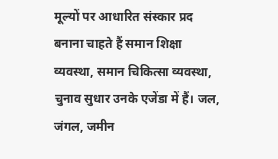मूल्यों पर आधारित संस्कार प्रद बनाना चाहते हैं समान शिक्षा व्यवस्था, समान चिकित्सा व्यवस्था, चुनाव सुधार उनके एजेंडा में हैं। जल, जंगल, जमीन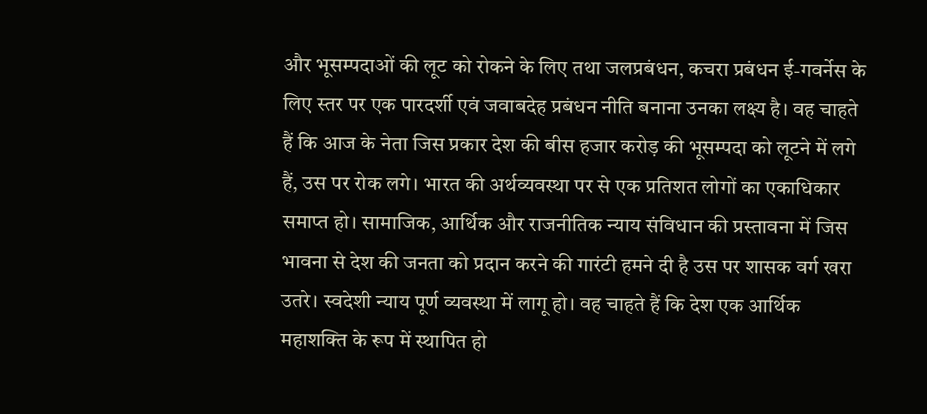और भूसम्पदाओं की लूट को रोकने के लिए तथा जलप्रबंधन, कचरा प्रबंधन ई-गवर्नेस के लिए स्तर पर एक पारदर्शी एवं जवाबदेह प्रबंधन नीति बनाना उनका लक्ष्य है। वह चाहते हैं कि आज के नेता जिस प्रकार देश की बीस हजार करोड़ की भूसम्पदा को लूटने में लगे हैं, उस पर रोक लगे। भारत की अर्थव्यवस्था पर से एक प्रतिशत लोगों का एकाधिकार समाप्त हो। सामाजिक, आर्थिक और राजनीतिक न्याय संविधान की प्रस्तावना में जिस भावना से देश की जनता को प्रदान करने की गारंटी हमने दी है उस पर शासक वर्ग खरा उतरे। स्वदेशी न्याय पूर्ण व्यवस्था में लागू हो। वह चाहते हैं कि देश एक आर्थिक महाशक्ति के रूप में स्थापित हो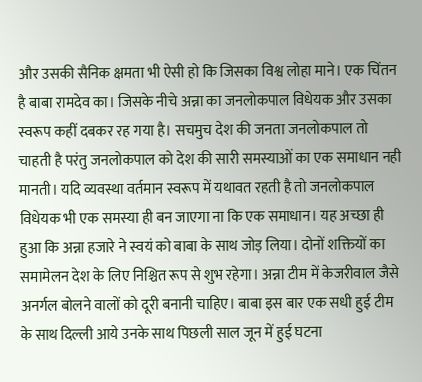और उसकी सैनिक क्षमता भी ऐसी हो कि जिसका विश्व लोहा माने। एक चिंतन है बाबा रामदेव का। जिसके नीचे अन्ना का जनलोकपाल विधेयक और उसका स्वरूप कहीं दबकर रह गया है। सचमुच देश की जनता जनलोकपाल तो चाहती है परंतु जनलोकपाल को देश की सारी समस्याओं का एक समाधान नही मानती। यदि व्यवस्था वर्तमान स्वरूप में यथावत रहती है तो जनलोकपाल विधेयक भी एक समस्या ही बन जाएगा ना कि एक समाधान। यह अच्छा ही हुआ कि अन्ना हजारे ने स्वयं को बाबा के साथ जोड़ लिया। दोनों शक्तियों का समामेलन देश के लिए निश्चित रूप से शुभ रहेगा। अन्ना टीम में केजरीवाल जैसे अनर्गल बोलने वालों को दूरी बनानी चाहिए। बाबा इस बार एक सधी हुई टीम के साथ दिल्ली आये उनके साथ पिछली साल जून में हुई घटना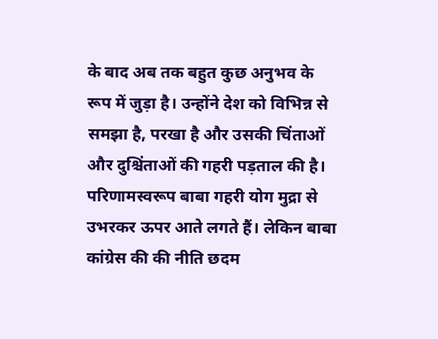के बाद अब तक बहुत कुछ अनुभव के रूप में जुड़ा है। उन्होंने देश को विभिन्न से समझा है, परखा है और उसकी चिंताओं और दुश्चिंताओं की गहरी पड़ताल की है। परिणामस्वरूप बाबा गहरी योग मुद्रा से उभरकर ऊपर आते लगते हैं। लेकिन बाबा कांग्रेस की की नीति छदम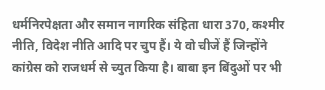धर्मनिरपेक्षता और समान नागरिक संहिता धारा 370, कश्मीर नीति, विदेश नीति आदि पर चुप हैं। ये वो चीजें हैं जिन्होंने कांग्रेस को राजधर्म से च्युत किया है। बाबा इन बिंदुओं पर भी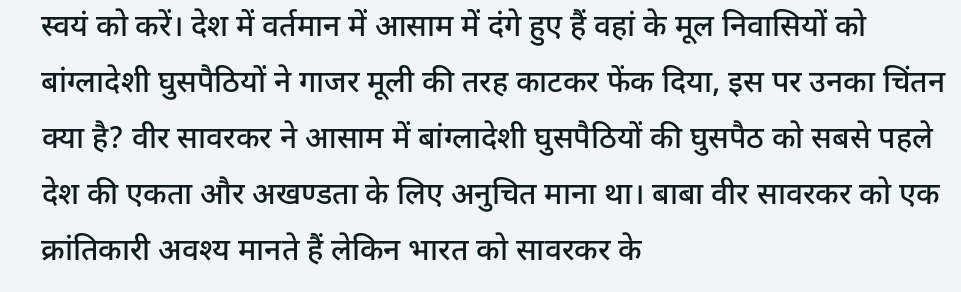स्वयं को करें। देश में वर्तमान में आसाम में दंगे हुए हैं वहां के मूल निवासियों को बांग्लादेशी घुसपैठियों ने गाजर मूली की तरह काटकर फेंक दिया, इस पर उनका चिंतन क्या है? वीर सावरकर ने आसाम में बांग्लादेशी घुसपैठियों की घुसपैठ को सबसे पहले देश की एकता और अखण्डता के लिए अनुचित माना था। बाबा वीर सावरकर को एक क्रांतिकारी अवश्य मानते हैं लेकिन भारत को सावरकर के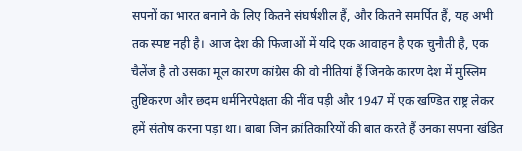सपनों का भारत बनाने के लिए कितने संघर्षशील हैं, और कितने समर्पित हैं, यह अभी तक स्पष्ट नही है। आज देश की फिजाओं में यदि एक आवाहन है एक चुनौती है, एक चैलेंज है तो उसका मूल कारण कांग्रेस की वो नीतियां हैं जिनके कारण देश में मुस्लिम तुष्टिकरण और छदम धर्मनिरपेक्षता की नींव पड़ी और 1947 में एक खण्डित राष्ट्र लेकर हमें संतोष करना पड़ा था। बाबा जिन क्रांतिकारियों की बात करते हैं उनका सपना खंडित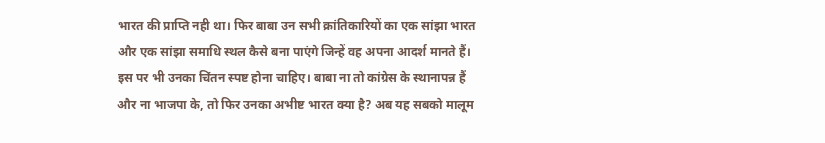भारत की प्राप्ति नही था। फिर बाबा उन सभी क्रांतिकारियों का एक सांझा भारत और एक सांझा समाधि स्थल कैसे बना पाएंगे जिन्हें वह अपना आदर्श मानते हैं। इस पर भी उनका चिंतन स्पष्ट होना चाहिए। बाबा ना तो कांग्रेस के स्थानापन्न हैं और ना भाजपा के, तो फिर उनका अभीष्ट भारत क्या है? अब यह सबको मालूम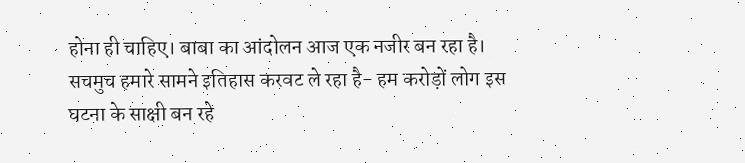होना ही चाहिए। बाबा का आंदोलन आज एक नजीर बन रहा है। सचमुच हमारे सामने इतिहास करवट ले रहा है- हम करोड़ों लोग इस घटना के साक्षी बन रहे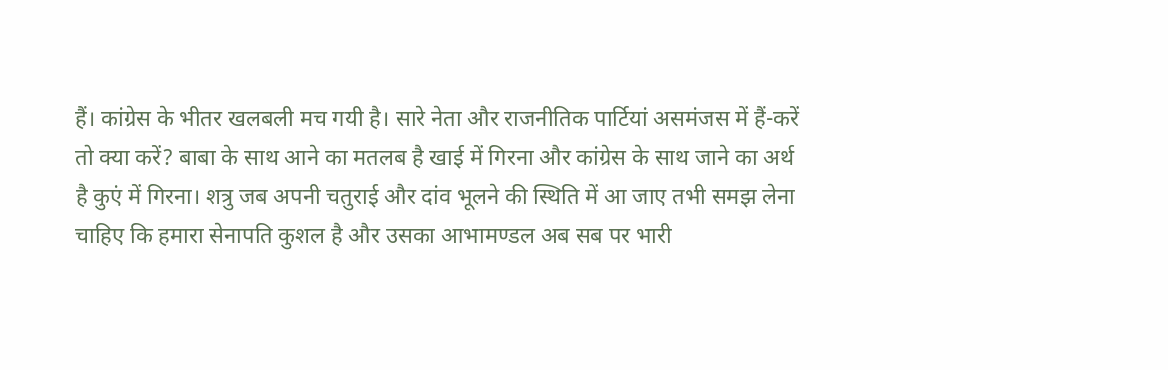हैं। कांग्रेस के भीतर खलबली मच गयी है। सारे नेता और राजनीतिक पार्टियां असमंजस में हैं-करें तो क्या करें? बाबा के साथ आने का मतलब है खाई में गिरना और कांग्रेस के साथ जाने का अर्थ है कुएं में गिरना। शत्रु जब अपनी चतुराई और दांव भूलने की स्थिति में आ जाए तभी समझ लेना चाहिए कि हमारा सेनापति कुशल है और उसका आभामण्डल अब सब पर भारी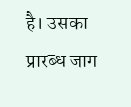है। उसका प्रारब्ध जाग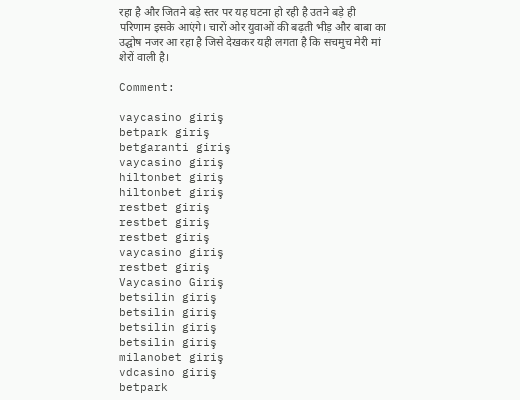रहा है और जितने बड़े स्तर पर यह घटना हो रही है उतने बड़े ही परिणाम इसके आएंगे। चारों ओर युवाओं की बढ़ती भीड़ और बाबा का उद्घोष नजर आ रहा है जिसे देखकर यही लगता है कि सचमुच मेरी मां शेरों वाली है।

Comment:

vaycasino giriş
betpark giriş
betgaranti giriş
vaycasino giriş
hiltonbet giriş
hiltonbet giriş
restbet giriş
restbet giriş
restbet giriş
vaycasino giriş
restbet giriş
Vaycasino Giriş
betsilin giriş
betsilin giriş
betsilin giriş
betsilin giriş
milanobet giriş
vdcasino giriş
betpark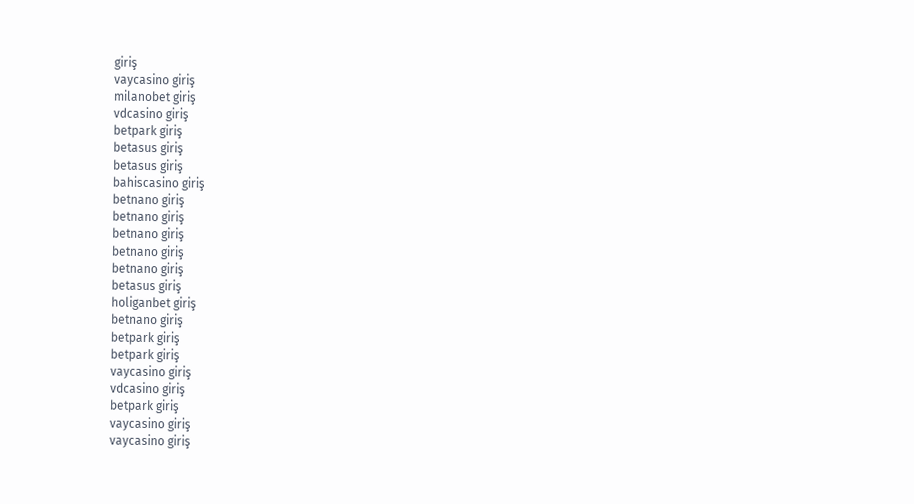giriş
vaycasino giriş
milanobet giriş
vdcasino giriş
betpark giriş
betasus giriş
betasus giriş
bahiscasino giriş
betnano giriş
betnano giriş
betnano giriş
betnano giriş
betnano giriş
betasus giriş
holiganbet giriş
betnano giriş
betpark giriş
betpark giriş
vaycasino giriş
vdcasino giriş
betpark giriş
vaycasino giriş
vaycasino giriş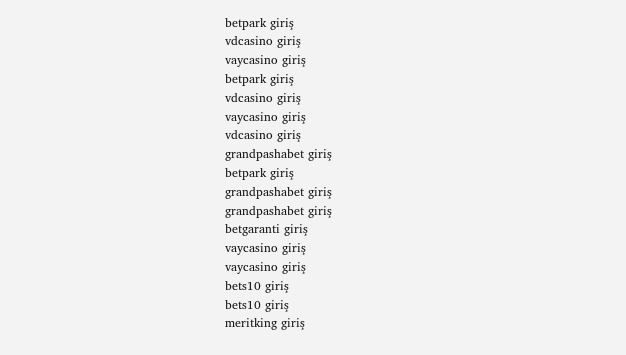betpark giriş
vdcasino giriş
vaycasino giriş
betpark giriş
vdcasino giriş
vaycasino giriş
vdcasino giriş
grandpashabet giriş
betpark giriş
grandpashabet giriş
grandpashabet giriş
betgaranti giriş
vaycasino giriş
vaycasino giriş
bets10 giriş
bets10 giriş
meritking giriş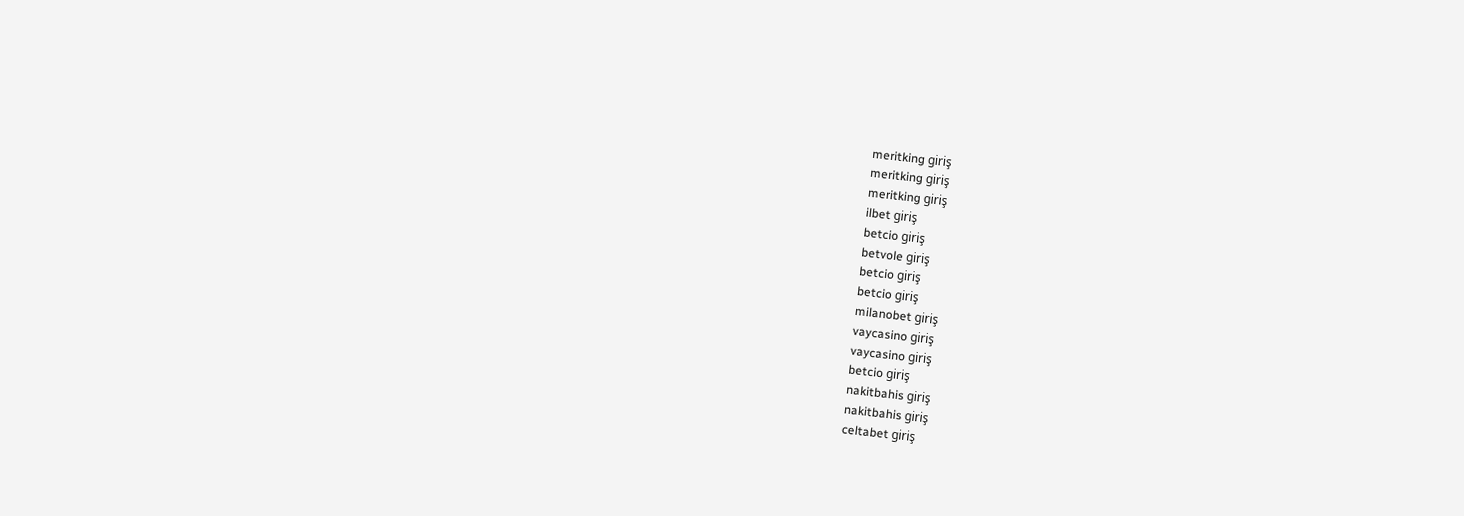meritking giriş
meritking giriş
meritking giriş
ilbet giriş
betcio giriş
betvole giriş
betcio giriş
betcio giriş
milanobet giriş
vaycasino giriş
vaycasino giriş
betcio giriş
nakitbahis giriş
nakitbahis giriş
celtabet giriş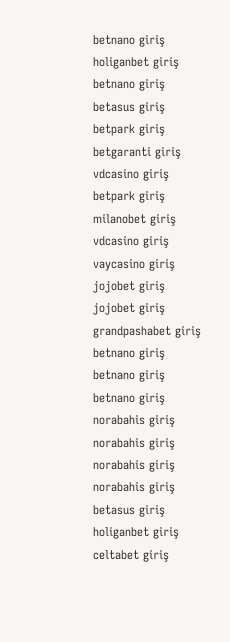betnano giriş
holiganbet giriş
betnano giriş
betasus giriş
betpark giriş
betgaranti giriş
vdcasino giriş
betpark giriş
milanobet giriş
vdcasino giriş
vaycasino giriş
jojobet giriş
jojobet giriş
grandpashabet giriş
betnano giriş
betnano giriş
betnano giriş
norabahis giriş
norabahis giriş
norabahis giriş
norabahis giriş
betasus giriş
holiganbet giriş
celtabet giriş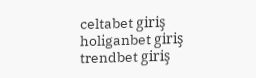celtabet giriş
holiganbet giriş
trendbet giriş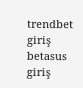trendbet giriş
betasus giriş